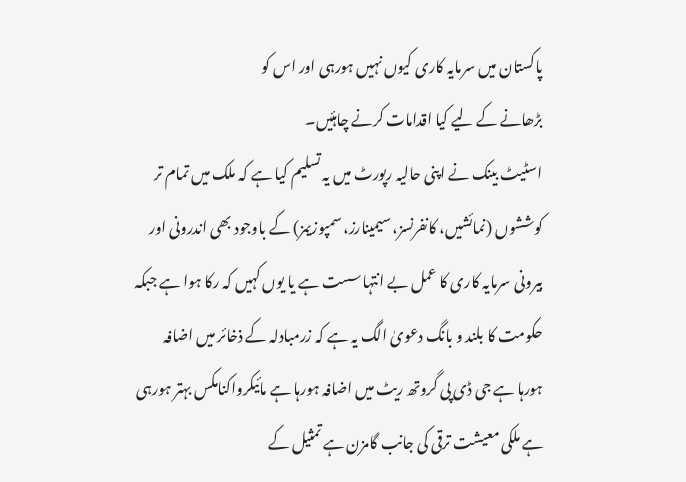پاکستان میں سرمایہ کاری کیوں نہیں ہورہی اور اس کو
بڑھانے کے لیے کیا اقدامات کرنے چاہئیں۔
اسٹیٹ بینک نے اپنی حالیہ رپورٹ میں یہ تسلیم کیا ہے کہ ملک میں تمام تر
کوششوں (نمائشیں، کانفرنسز، سیمینارز، سمپوزیمز) کے باوجود بھی اندرونی اور
بیرونی سرمایہ کاری کا عمل بے انتہا سست ہے یا یوں کہیں کہ رکا ہوا ہے جبکہ
حکومت کا بلند و بانگ دعویٰ الگ یہ ہے کہ زرمبادلہ کے ذخائر میں اضافہ
ہورہا ہے جی ڈی پی گروتھ ریٹ میں اضافہ ہورہا ہے مائیکرواکنامکس بہتر ہورہی
ہے ملکی معیشت ترقی کی جانب گامزن ہے تمثیل کے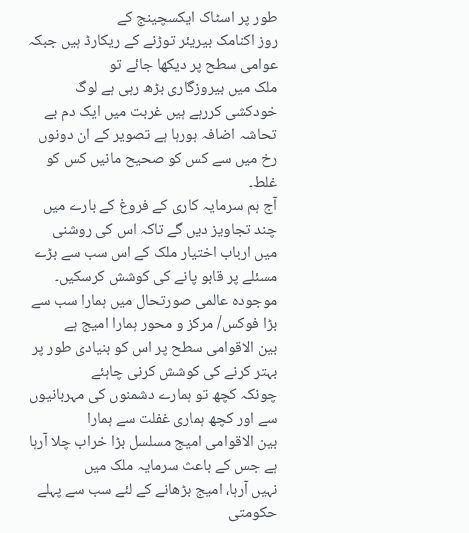طور پر اسٹاک ایکسچینج کے
روز اکنامک بیریئر توڑنے کے ریکارڈ ہیں جبکہ عوامی سطح پر دیکھا جائے تو
ملک میں بیروزگاری بڑھ رہی ہے لوگ خودکشی کررہے ہیں غربت میں ایک دم بے
تحاشہ اضافہ ہورہا ہے تصویر کے ان دونوں رخ میں سے کس کو صحیح مانیں کس کو
غلط۔
آج ہم سرمایہ کاری کے فروغ کے بارے میں چند تجاویز دیں گے تاکہ اس کی روشنی
میں ارباب اختیار ملک کے اس سب سے بڑے مسئلے پر قابو پانے کی کوشش کرسکیں۔
موجودہ عالمی صورتحال میں ہمارا سب سے بڑا فوکس/ مرکز و محور ہمارا امیج ہے
بین الاقوامی سطح پر اس کو بنیادی طور پر بہتر کرنے کی کوشش کرنی چاہئے
چونکہ کچھ تو ہمارے دشمنوں کی مہربانیوں سے اور کچھ ہماری غفلت سے ہمارا
بین الاقوامی امیج مسلسل بڑا خراب چلا آرہا ہے جس کے باعث سرمایہ ملک میں
نہیں آرہا، امیج بڑھانے کے لئے سب سے پہلے حکومتی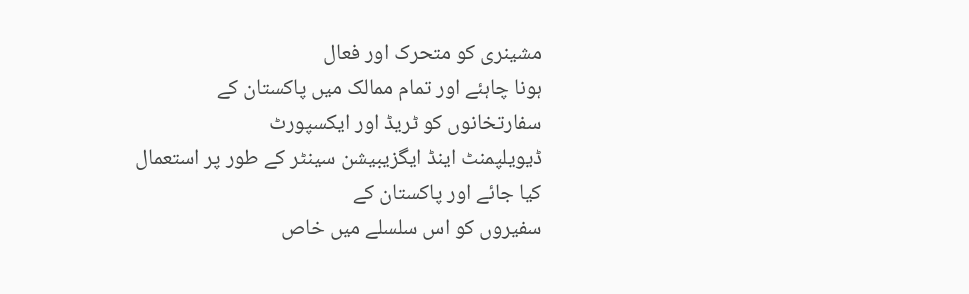مشینری کو متحرک اور فعال
ہونا چاہئے اور تمام ممالک میں پاکستان کے سفارتخانوں کو ٹریڈ اور ایکسپورٹ
ڈیویلپمنٹ اینڈ ایگزیبیشن سینٹر کے طور پر استعمال کیا جائے اور پاکستان کے
سفیروں کو اس سلسلے میں خاص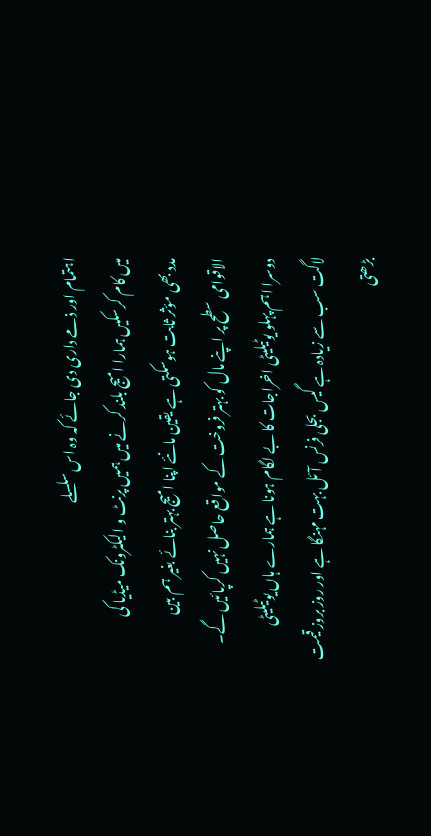اہتمام اور ذمے داری دی جائے کہ وہ اس سلسلے
میں کام کرسکیں ہمارا امیج بلند کرنے میں ہمیں پرنٹ و الیکٹرونک میڈیا کی
مدد بھی مؤثر ثابت ہوسکتی ہے یقین مانئے اپنا امیج بہتر بنائے بغیر ہم بین
الاقوامی سطح پر اپنے مال کو بہتر فروخت کے مواقع حاصل نہیں کرپائیں گے۔
دوسرا اہم پہلو یوٹیلیٹی اخراجات کا بے لگام ہونا ہے ہمارے ہاں یوٹیلیٹی
لاگت سب سے زیادہ ہے گیس بجلی فرنس آئل بہت مہنگا ہے اور روز بروز قیمت
بڑھتی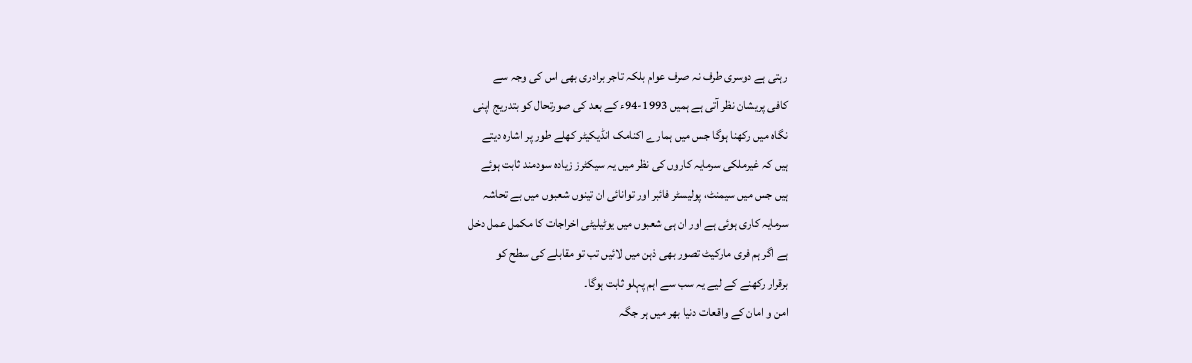رہتی ہے دوسری طرف نہ صرف عوام بلکہ تاجر برادری بھی اس کی وجہ سے
کافی پریشان نظر آتی ہے ہمیں 1993-94ء کے بعد کی صورتحال کو بتدریج اپنی
نگاہ میں رکھنا ہوگا جس میں ہمارے اکنامک انڈیکیٹر کھلے طور پر اشارہ دیتے
ہیں کہ غیرملکی سرمایہ کاروں کی نظر میں یہ سیکٹرز زیادہ سودمند ثابت ہوئے
ہیں جس میں سیمنٹ، پولیسٹر فائبر اور توانائی ان تینوں شعبوں میں بے تحاشہ
سرمایہ کاری ہوئی ہے اور ان ہی شعبوں میں یوٹیلیٹی اخراجات کا مکمل عمل دخل
ہے اگر ہم فری مارکیٹ تصور بھی ذہن میں لائیں تب تو مقابلے کی سطح کو
برقرار رکھنے کے لیے یہ سب سے اہم پہلو ثابت ہوگا۔
امن و امان کے واقعات دنیا بھر میں ہر جگہ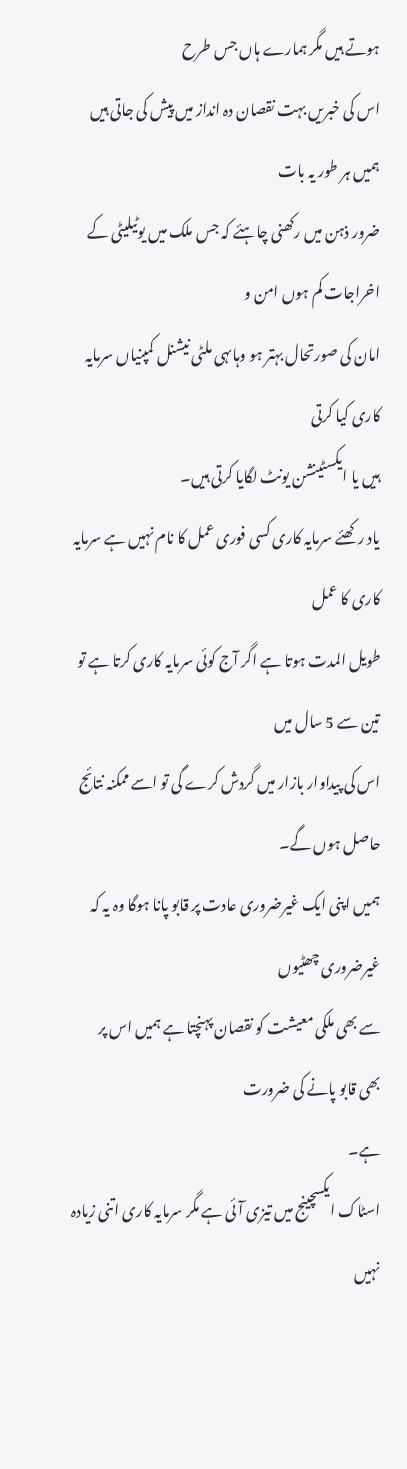ہوتے ہیں مگر ہمارے ہاں جس طرح
اس کی خبریں بہت نقصان دہ انداز میں پیش کی جاتی ہیں ہمیں ہر طور یہ بات
ضرور ذہن میں رکھنی چاہئے کہ جس ملک میں یوٹیلیٹی کے اخراجات کم ہوں امن و
امان کی صورتحال بہتر ہو وہاںہی ملٹی نیشنل کمپنیاں سرمایہ کاری کیا کرتی
ہیں یا ایکسٹینشن یونٹ لگایا کرتی ہیں۔
یاد رکھئے سرمایہ کاری کسی فوری عمل کا نام نہیں ہے سرمایہ کاری کا عمل
طویل المدت ہوتا ہے اگر آج کوئی سرمایہ کاری کرتا ہے تو تین سے 5 سال میں
اس کی پیداوار بازار میں گردش کرے گی تو اسے ممکنہ نتائج حاصل ہوں گے۔
ہمیں اپنی ایک غیرضروری عادت پر قابو پانا ہوگا وہ یہ کہ غیرضروری چھٹیوں
سے بھی ملکی معیشت کو نقصان پہنچتا ہے ہمیں اس پر بھی قابو پانے کی ضرورت
ہے۔
اسٹاک ایکسچینج میں تیزی آئی ہے مگر سرمایہ کاری اتنی زیادہ نہیں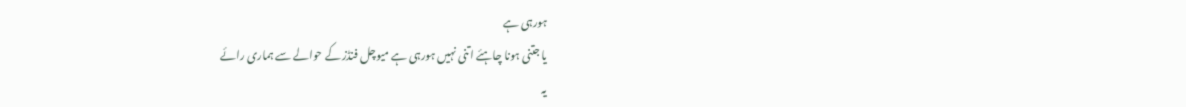ہورہی ہے
یا جتنی ہونا چاہئے اتنی نہیں ہورہی ہے میوچل فنڈز کے حوالے سے ہماری رائے
یہ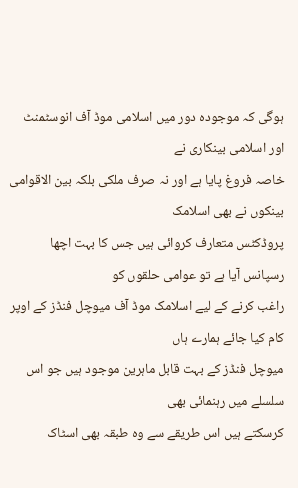ہوگی کہ موجودہ دور میں اسلامی موڈ آف انوسٹمنٹ اور اسلامی بینکاری نے
خاصہ فروغ پایا ہے اور نہ صرف ملکی بلکہ بین الاقوامی بینکوں نے بھی اسلامک
پروڈکٹس متعارف کروائی ہیں جس کا بہت اچھا رسپانس آیا ہے تو عوامی حلقوں کو
راغب کرنے کے لیے اسلامک موڈ آف میوچل فنڈز کے اوپر کام کیا جائے ہمارے ہاں
میوچل فنڈز کے بہت قابل ماہرین موجود ہیں جو اس سلسلے میں رہنمائی بھی
کرسکتے ہیں اس طریقے سے وہ طبقہ بھی اسٹاک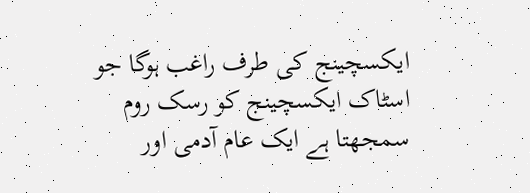ایکسچینج کی طرف راغب ہوگا جو
اسٹاک ایکسچینج کو رسک روم سمجھتا ہے ایک عام آدمی اور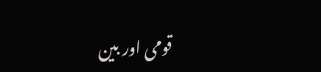قومی اور بین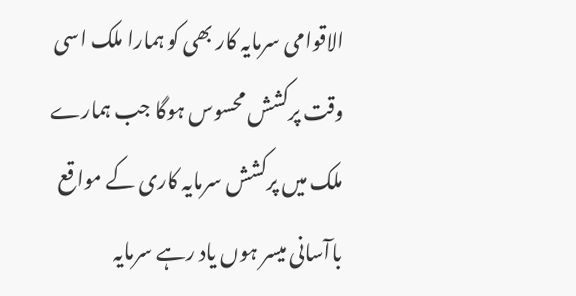الاقوامی سرمایہ کار بھی کو ہمارا ملک اسی وقت پرکشش محسوس ہوگا جب ہمارے
ملک میں پرکشش سرمایہ کاری کے مواقع باآسانی میسر ہوں یاد رہے سرمایہ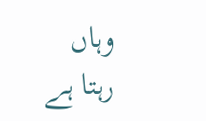وہاں
رہتا ہے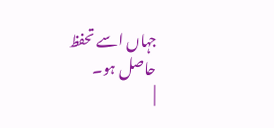جہاں اسے تحفظ حاصل ہو۔
|